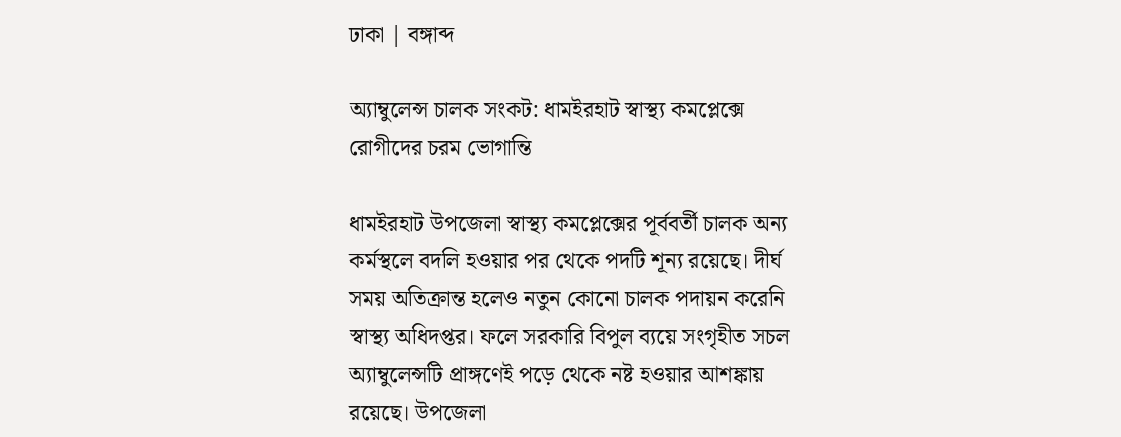ঢাকা | বঙ্গাব্দ

অ্যাম্বুলেন্স চালক সংকট: ধামইরহাট স্বাস্থ্য কমপ্লেক্সে রোগীদের চরম ভোগান্তি

ধামইরহাট উপজেলা স্বাস্থ্য কমপ্লেক্সের পূর্ববর্তী চালক অন্য কর্মস্থলে বদলি হওয়ার পর থেকে পদটি শূন্য রয়েছে। দীর্ঘ সময় অতিক্রান্ত হলেও নতুন কোনো চালক পদায়ন করেনি স্বাস্থ্য অধিদপ্তর। ফলে সরকারি বিপুল ব্যয়ে সংগৃহীত সচল অ্যাম্বুলেন্সটি প্রাঙ্গণেই পড়ে থেকে নষ্ট হওয়ার আশঙ্কায় রয়েছে। উপজেলা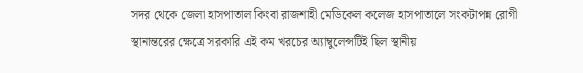সদর থেকে জেলা হাসপাতাল কিংবা রাজশাহী মেডিকেল কলেজ হাসপাতালে সংকটাপন্ন রোগী স্থানান্তরের ক্ষেত্রে সরকারি এই কম খরচের অ্যাম্বুলেন্সটিই ছিল স্থানীয়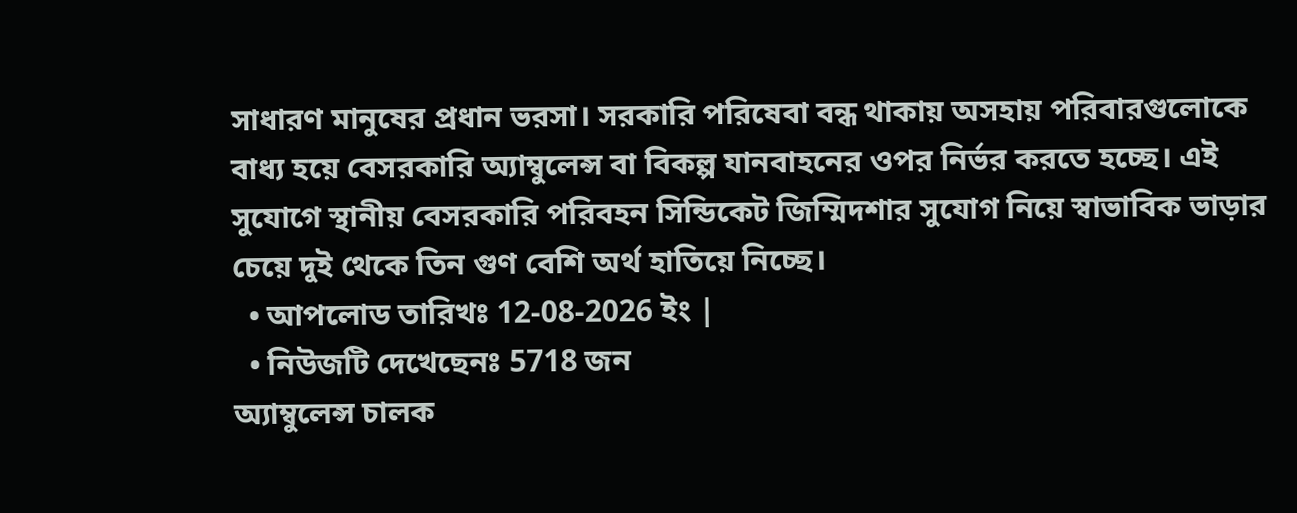সাধারণ মানুষের প্রধান ভরসা। সরকারি পরিষেবা বন্ধ থাকায় অসহায় পরিবারগুলোকে বাধ্য হয়ে বেসরকারি অ্যাম্বুলেন্স বা বিকল্প যানবাহনের ওপর নির্ভর করতে হচ্ছে। এই সুযোগে স্থানীয় বেসরকারি পরিবহন সিন্ডিকেট জিম্মিদশার সুযোগ নিয়ে স্বাভাবিক ভাড়ার চেয়ে দুই থেকে তিন গুণ বেশি অর্থ হাতিয়ে নিচ্ছে।
  • আপলোড তারিখঃ 12-08-2026 ইং |
  • নিউজটি দেখেছেনঃ 5718 জন
অ্যাম্বুলেন্স চালক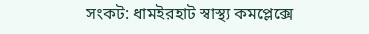সংকট: ধামইরহাট স্বাস্থ্য কমপ্লেক্সে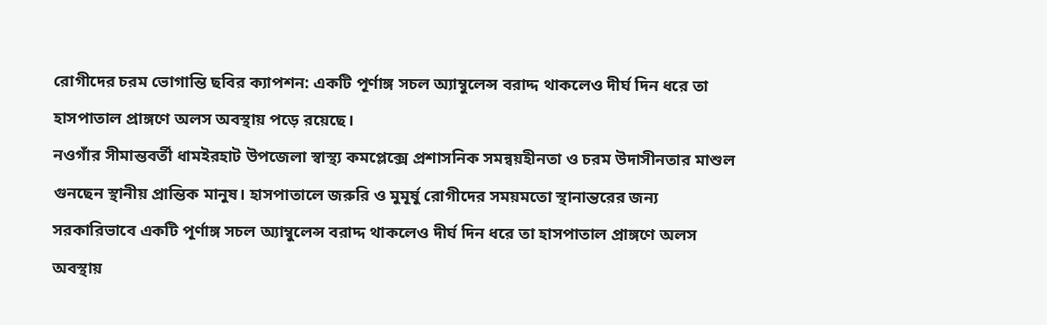রোগীদের চরম ভোগান্তি ছবির ক্যাপশন: একটি পূর্ণাঙ্গ সচল অ্যাম্বুলেন্স বরাদ্দ থাকলেও দীর্ঘ দিন ধরে তা হাসপাতাল প্রাঙ্গণে অলস অবস্থায় পড়ে রয়েছে।
নওগাঁর সীমান্তবর্তী ধামইরহাট উপজেলা স্বাস্থ্য কমপ্লেক্সে প্রশাসনিক সমন্বয়হীনতা ও চরম উদাসীনতার মাশুল গুনছেন স্থানীয় প্রান্তিক মানুষ। হাসপাতালে জরুরি ও মুমূর্ষু রোগীদের সময়মতো স্থানান্তরের জন্য সরকারিভাবে একটি পূর্ণাঙ্গ সচল অ্যাম্বুলেন্স বরাদ্দ থাকলেও দীর্ঘ দিন ধরে তা হাসপাতাল প্রাঙ্গণে অলস অবস্থায়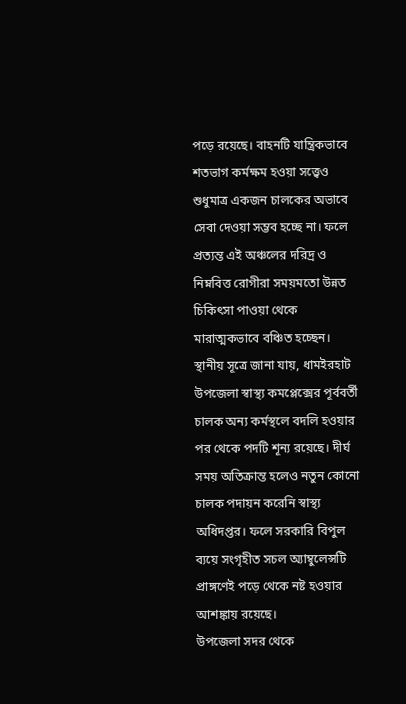পড়ে রয়েছে। বাহনটি যান্ত্রিকভাবে শতভাগ কর্মক্ষম হওয়া সত্ত্বেও শুধুমাত্র একজন চালকের অভাবে সেবা দেওয়া সম্ভব হচ্ছে না। ফলে প্রত্যন্ত এই অঞ্চলের দরিদ্র ও নিম্নবিত্ত রোগীরা সময়মতো উন্নত চিকিৎসা পাওয়া থেকে মারাত্মকভাবে বঞ্চিত হচ্ছেন।
স্থানীয় সূত্রে জানা যায়, ধামইরহাট উপজেলা স্বাস্থ্য কমপ্লেক্সের পূর্ববর্তী চালক অন্য কর্মস্থলে বদলি হওয়ার পর থেকে পদটি শূন্য রয়েছে। দীর্ঘ সময় অতিক্রান্ত হলেও নতুন কোনো চালক পদায়ন করেনি স্বাস্থ্য অধিদপ্তর। ফলে সরকারি বিপুল ব্যয়ে সংগৃহীত সচল অ্যাম্বুলেন্সটি প্রাঙ্গণেই পড়ে থেকে নষ্ট হওয়ার আশঙ্কায় রয়েছে।
উপজেলা সদর থেকে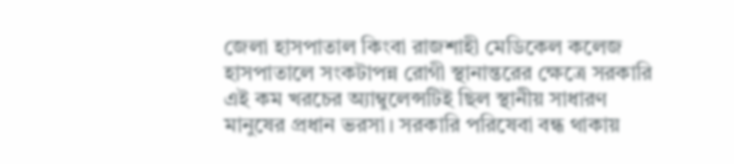জেলা হাসপাতাল কিংবা রাজশাহী মেডিকেল কলেজ হাসপাতালে সংকটাপন্ন রোগী স্থানান্তরের ক্ষেত্রে সরকারি এই কম খরচের অ্যাম্বুলেন্সটিই ছিল স্থানীয় সাধারণ মানুষের প্রধান ভরসা। সরকারি পরিষেবা বন্ধ থাকায়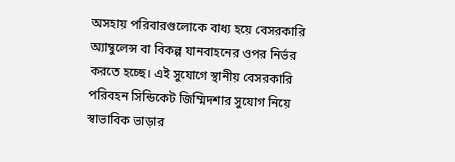অসহায় পরিবারগুলোকে বাধ্য হয়ে বেসরকারি অ্যাম্বুলেন্স বা বিকল্প যানবাহনের ওপর নির্ভর করতে হচ্ছে। এই সুযোগে স্থানীয় বেসরকারি পরিবহন সিন্ডিকেট জিম্মিদশার সুযোগ নিয়ে স্বাভাবিক ভাড়ার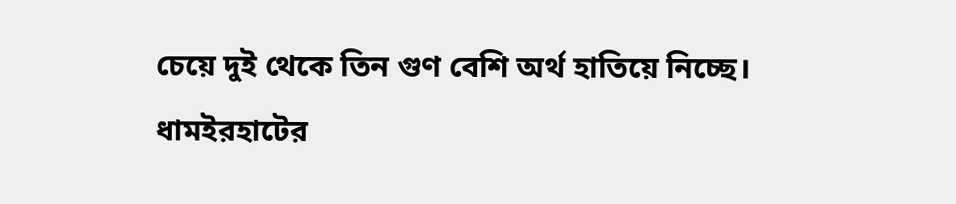চেয়ে দুই থেকে তিন গুণ বেশি অর্থ হাতিয়ে নিচ্ছে।
ধামইরহাটের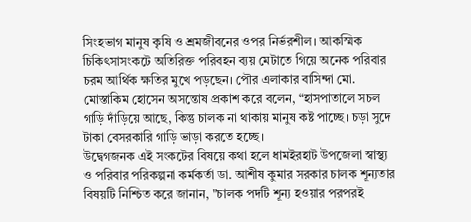সিংহভাগ মানুষ কৃষি ও শ্রমজীবনের ওপর নির্ভরশীল। আকস্মিক চিকিৎসাসংকটে অতিরিক্ত পরিবহন ব্যয় মেটাতে গিয়ে অনেক পরিবার চরম আর্থিক ক্ষতির মুখে পড়ছেন। পৌর এলাকার বাসিন্দা মো. মোস্তাকিম হোসেন অসন্তোষ প্রকাশ করে বলেন, “হাসপাতালে সচল গাড়ি দাঁড়িয়ে আছে, কিন্তু চালক না থাকায় মানুষ কষ্ট পাচ্ছে। চড়া সুদে টাকা বেসরকারি গাড়ি ভাড়া করতে হচ্ছে।
উদ্বেগজনক এই সংকটের বিষয়ে কথা হলে ধামইরহাট উপজেলা স্বাস্থ্য ও পরিবার পরিকল্পনা কর্মকর্তা ডা. আশীষ কুমার সরকার চালক শূন্যতার বিষয়টি নিশ্চিত করে জানান, "চালক পদটি শূন্য হওয়ার পরপরই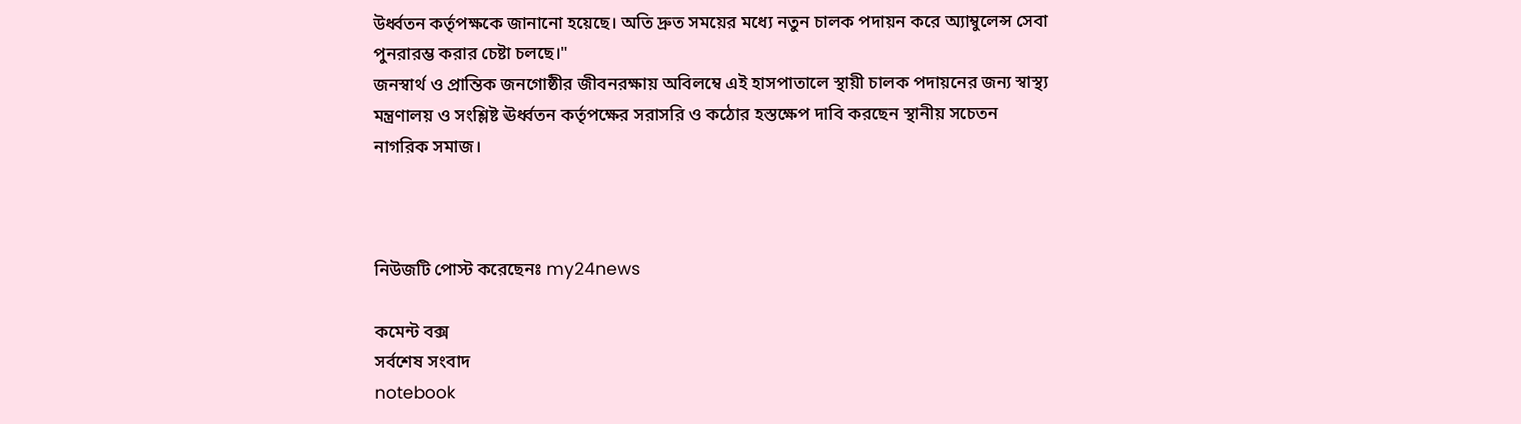উর্ধ্বতন কর্তৃপক্ষকে জানানো হয়েছে। অতি দ্রুত সময়ের মধ্যে নতুন চালক পদায়ন করে অ্যাম্বুলেন্স সেবা পুনরারম্ভ করার চেষ্টা চলছে।"
জনস্বার্থ ও প্রান্তিক জনগোষ্ঠীর জীবনরক্ষায় অবিলম্বে এই হাসপাতালে স্থায়ী চালক পদায়নের জন্য স্বাস্থ্য মন্ত্রণালয় ও সংশ্লিষ্ট ঊর্ধ্বতন কর্তৃপক্ষের সরাসরি ও কঠোর হস্তক্ষেপ দাবি করছেন স্থানীয় সচেতন নাগরিক সমাজ।



নিউজটি পোস্ট করেছেনঃ my24news

কমেন্ট বক্স
সর্বশেষ সংবাদ
notebook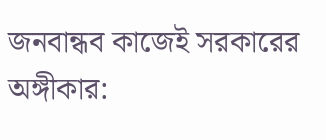জনবান্ধব কাজেই সরকারের অঙ্গীকার: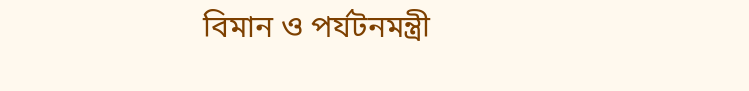বিমান ও পর্যটনমন্ত্রী